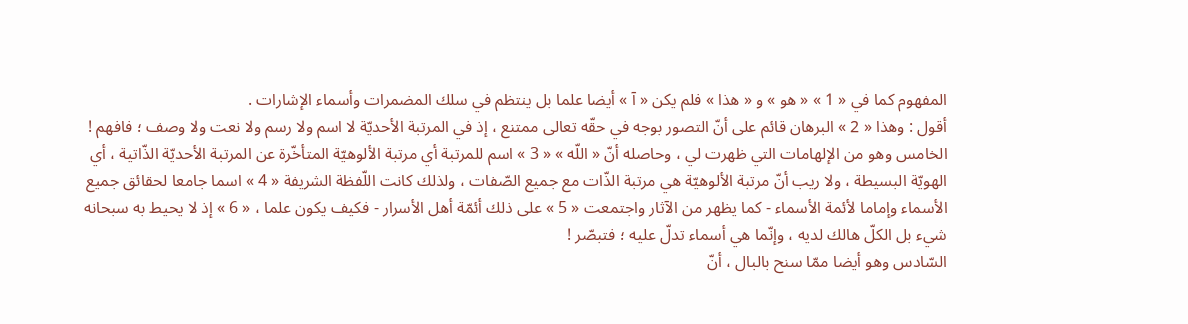المفهوم كما في « 1 » « هو » و « هذا » فلم يكن « آ » أيضا علما بل ينتظم في سلك المضمرات وأسماء الإشارات .
أقول : وهذا « 2 » البرهان قائم على أنّ التصور بوجه في حقّه تعالى ممتنع ، إذ في المرتبة الأحديّة لا اسم ولا رسم ولا نعت ولا وصف ؛ فافهم !
الخامس وهو من الإلهامات التي ظهرت لي ، وحاصله أنّ « اللّه » « 3 » اسم للمرتبة أي مرتبة الألوهيّة المتأخّرة عن المرتبة الأحديّة الذّاتية ، أي الهويّة البسيطة ، ولا ريب أنّ مرتبة الألوهيّة هي مرتبة الذّات مع جميع الصّفات ، ولذلك كانت اللّفظة الشريفة « 4 » اسما جامعا لحقائق جميع الأسماء وإماما لأئمة الأسماء - كما يظهر من الآثار واجتمعت « 5 » على ذلك أئمّة أهل الأسرار - فكيف يكون علما ، « 6 » إذ لا يحيط به سبحانه شيء بل الكلّ هالك لديه ، وإنّما هي أسماء تدلّ عليه ؛ فتبصّر !
السّادس وهو أيضا ممّا سنح بالبال ، أنّ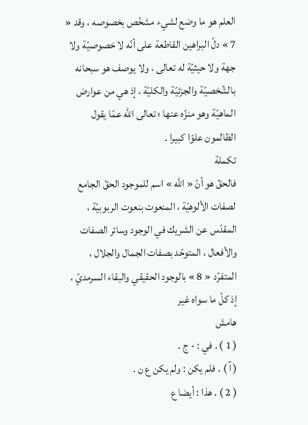العلم هو ما وضع لشيء مشخّص بخصوصه ، وقد « 7 » دلّ البراهين القاطعة على أنّه لا خصوصيّة ولا جهة ولا حيثيّة له تعالى ، ولا يوصف هو سبحانه بالشّخصيّة والجزئيّة والكليّة ، إذ هي من عوارض الماهيّة وهو منزّه عنها ؛ تعالى اللّه عمّا يقول الظالمون علوّا كبيرا .
تكملة
فالحقّ هو أنّ « اللّه » اسم للموجود الحقّ الجامع لصفات الألوهيّة ، المنعوت بنعوت الربوبيّة ، المقدّس عن الشريك في الوجود وسائر الصفات والأفعال ، المتوحّد بصفات الجمال والجلال ، المتفرّد « 8 » بالوجود الحقيقي والبقاء السرمديّ ، إذ كلّ ما سواه غير
هامش
( 1 ) . في : - ج .
( آ ) . فلم يكن : ولم يكن ع ن .
( 2 ) . هذا : أيضا ع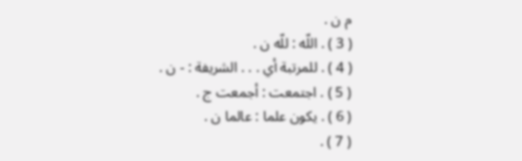م ن .
( 3 ) . اللّه : للّه ن .
( 4 ) . للمرتبة أي . . . الشريفة : - ن .
( 5 ) . اجتمعت : أجمعت ج .
( 6 ) . يكون علما : عالما ن .
( 7 ) .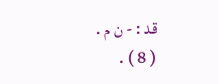قد : - ن م .
( 8 ) .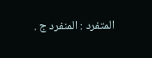المتفرد : المنفرد ج .